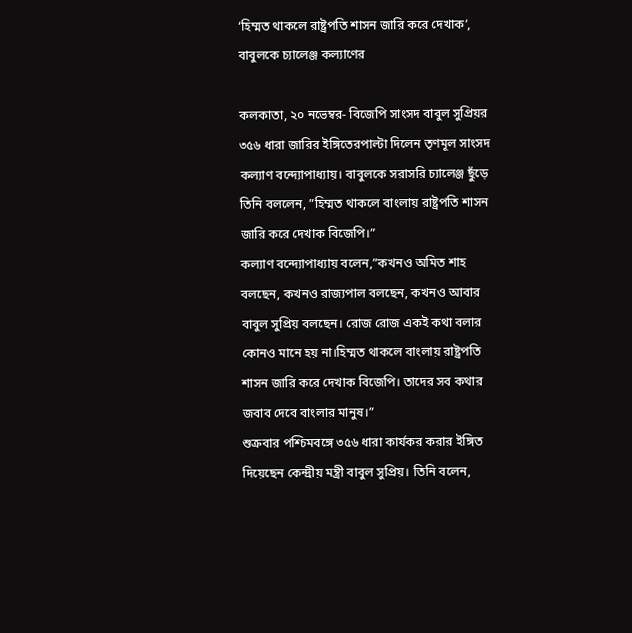‘হিম্মত থাকলে রাষ্ট্রপতি শাসন জারি করে দেখাক’, বাবুলকে চ্যালেঞ্জ কল্যাণের

কলকাতা, ২০ নভেম্বর- বিজেপি সাংসদ বাবুল সুপ্রিয়র ৩৫৬ ধারা জারির ইঙ্গিতেরপাল্টা দিলেন তৃণমূল সাংসদ কল্যাণ বন্দ্যোপাধ্যায়। বাবুলকে সরাসরি চ্যালেঞ্জ ছুঁড়ে তিনি বললেন, ”হিম্মত থাকলে বাংলায় রাষ্ট্রপতি শাসন জারি করে দেখাক বিজেপি।”
কল্যাণ বন্দ্যোপাধ্যায় বলেন,”কখনও অমিত শাহ বলছেন, কখনও রাজ্যপাল বলছেন, কখনও আবার বাবুল সুপ্রিয় বলছেন। রোজ রোজ একই কথা বলার কোনও মানে হয় না।হিম্মত থাকলে বাংলায় রাষ্ট্রপতি শাসন জারি করে দেখাক বিজেপি। তাদের সব কথার জবাব দেবে বাংলার মানুষ।”
শুক্রবার পশ্চিমবঙ্গে ৩৫৬ ধারা কার্যকর করার ইঙ্গিত দিয়েছেন কেন্দ্রীয় মন্ত্রী বাবুল সুপ্রিয়। তিনি বলেন,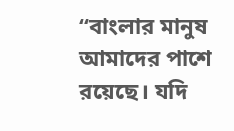“বাংলার মানুষ আমাদের পাশে রয়েছে। যদি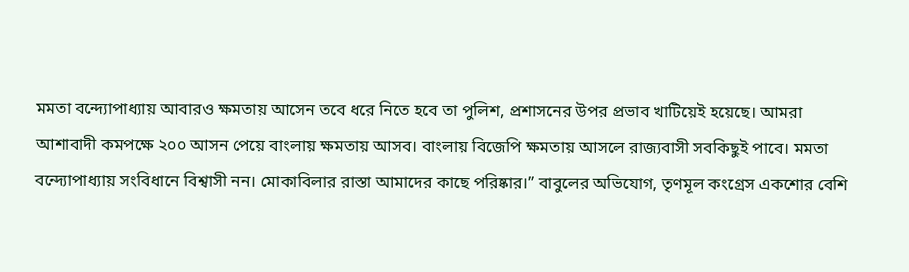মমতা বন্দ্যোপাধ্যায় আবারও ক্ষমতায় আসেন তবে ধরে নিতে হবে তা পুলিশ, প্রশাসনের উপর প্রভাব খাটিয়েই হয়েছে। আমরা আশাবাদী কমপক্ষে ২০০ আসন পেয়ে বাংলায় ক্ষমতায় আসব। বাংলায় বিজেপি ক্ষমতায় আসলে রাজ্যবাসী সবকিছুই পাবে। মমতা বন্দ্যোপাধ্যায় সংবিধানে বিশ্বাসী নন। মোকাবিলার রাস্তা আমাদের কাছে পরিষ্কার।” বাবুলের অভিযোগ, তৃণমূল কংগ্রেস একশোর বেশি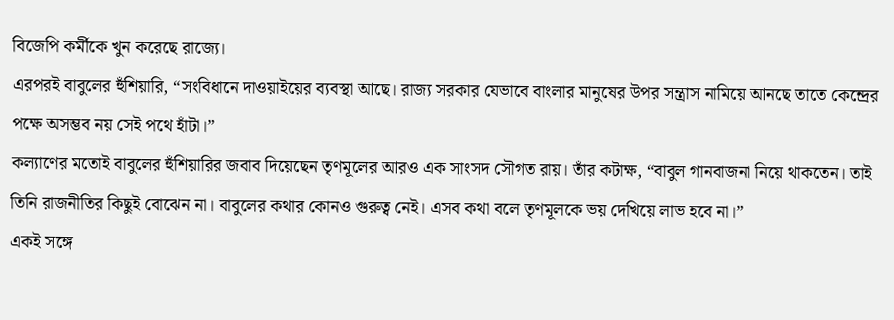বিজেপি কর্মীকে খুন করেছে রাজ্যে।
এরপরই বাবুলের হুঁশিয়ারি, “সংবিধানে দাওয়াইয়ের ব্যবস্থা আছে। রাজ্য সরকার যেভাবে বাংলার মানুষের উপর সন্ত্রাস নামিয়ে আনছে তাতে কেন্দ্রের পক্ষে অসম্ভব নয় সেই পথে হাঁটা।”
কল্যাণের মতোই বাবুলের হুঁশিয়ারির জবাব দিয়েছেন তৃণমূলের আরও এক সাংসদ সৌগত রায়। তাঁর কটাক্ষ, “বাবুল গানবাজনা নিয়ে থাকতেন। তাই তিনি রাজনীতির কিছুই বোঝেন না। বাবুলের কথার কোনও গুরুত্ব নেই। এসব কথা বলে তৃণমূলকে ভয় দেখিয়ে লাভ হবে না।”
একই সঙ্গে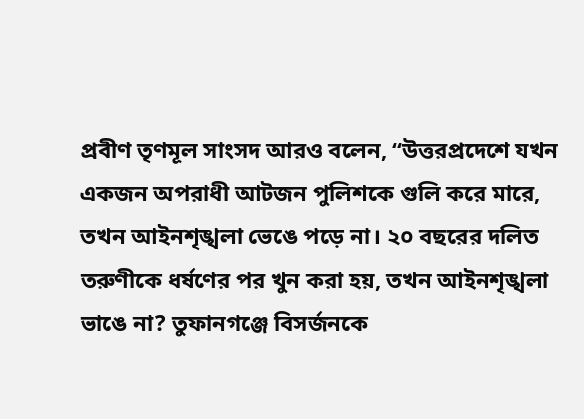প্রবীণ তৃণমূল সাংসদ আরও বলেন, “উত্তরপ্রদেশে যখন একজন অপরাধী আটজন পুলিশকে গুলি করে মারে, তখন আইনশৃঙ্খলা ভেঙে পড়ে না। ২০ বছরের দলিত তরুণীকে ধর্ষণের পর খুন করা হয়, তখন আইনশৃঙ্খলা ভাঙে না? তুফানগঞ্জে বিসর্জনকে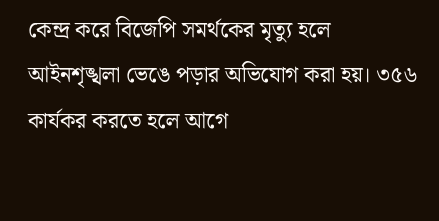কেন্দ্র করে বিজেপি সমর্থকের মৃত্যু হলে আইনশৃঙ্খলা ভেঙে পড়ার অভিযোগ করা হয়। ৩৫৬ কার্যকর করতে হলে আগে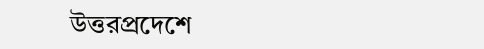উত্তরপ্রদেশে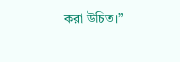করা উচিত।”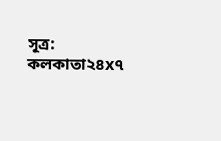সূত্র: কলকাতা২৪x৭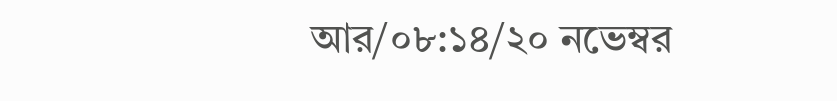আর/০৮:১৪/২০ নভেম্বর